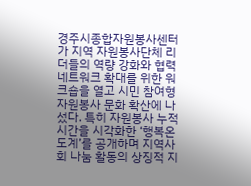경주시종합자원봉사센터가 지역 자원봉사단체 리더들의 역량 강화와 협력 네트워크 확대를 위한 워크숍을 열고 시민 참여형 자원봉사 문화 확산에 나섰다. 특히 자원봉사 누적 시간을 시각화한 ‘행복온도계’를 공개하며 지역사회 나눔 활동의 상징적 지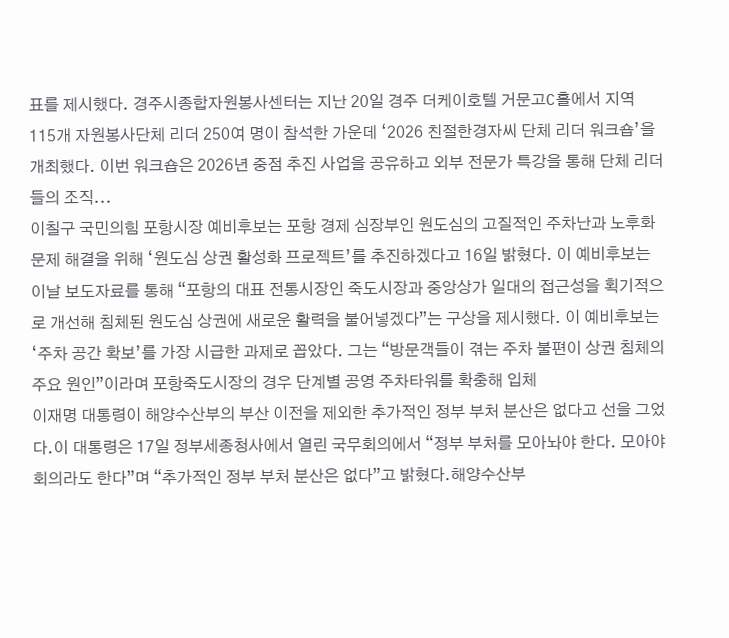표를 제시했다. 경주시종합자원봉사센터는 지난 20일 경주 더케이호텔 거문고C홀에서 지역 115개 자원봉사단체 리더 250여 명이 참석한 가운데 ‘2026 친절한경자씨 단체 리더 워크숍’을 개최했다. 이번 워크숍은 2026년 중점 추진 사업을 공유하고 외부 전문가 특강을 통해 단체 리더들의 조직...
이칠구 국민의힘 포항시장 예비후보는 포항 경제 심장부인 원도심의 고질적인 주차난과 노후화 문제 해결을 위해 ‘원도심 상권 활성화 프로젝트’를 추진하겠다고 16일 밝혔다. 이 예비후보는 이날 보도자료를 통해 “포항의 대표 전통시장인 죽도시장과 중앙상가 일대의 접근성을 획기적으로 개선해 침체된 원도심 상권에 새로운 활력을 불어넣겠다”는 구상을 제시했다. 이 예비후보는 ‘주차 공간 확보’를 가장 시급한 과제로 꼽았다. 그는 “방문객들이 겪는 주차 불편이 상권 침체의 주요 원인”이라며 포항죽도시장의 경우 단계별 공영 주차타워를 확충해 입체
이재명 대통령이 해양수산부의 부산 이전을 제외한 추가적인 정부 부처 분산은 없다고 선을 그었다.이 대통령은 17일 정부세종청사에서 열린 국무회의에서 “정부 부처를 모아놔야 한다. 모아야 회의라도 한다”며 “추가적인 정부 부처 분산은 없다”고 밝혔다.해양수산부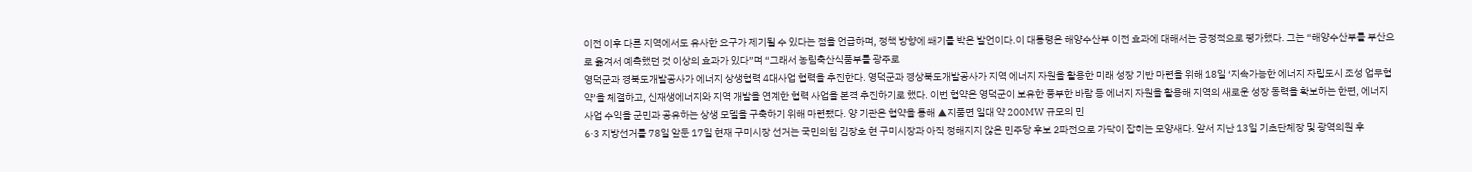이전 이후 다른 지역에서도 유사한 요구가 제기될 수 있다는 점을 언급하며, 정책 방향에 쐐기를 박은 발언이다.이 대통령은 해양수산부 이전 효과에 대해서는 긍정적으로 평가했다. 그는 “해양수산부를 부산으로 옮겨서 예측했던 것 이상의 효과가 있다”며 “그래서 농림축산식품부를 광주로
영덕군과 경북도개발공사가 에너지 상생협력 4대사업 협력을 추진한다. 영덕군과 경상북도개발공사가 지역 에너지 자원을 활용한 미래 성장 기반 마련을 위해 18일 ‘지속가능한 에너지 자립도시 조성 업무협약’을 체결하고, 신재생에너지와 지역 개발을 연계한 협력 사업을 본격 추진하기로 했다. 이번 협약은 영덕군이 보유한 풍부한 바람 등 에너지 자원을 활용해 지역의 새로운 성장 동력을 확보하는 한편, 에너지 사업 수익을 군민과 공유하는 상생 모델을 구축하기 위해 마련됐다. 양 기관은 협약을 통해 ▲지품면 일대 약 200MW 규모의 민
6·3 지방선거를 78일 앞둔 17일 현재 구미시장 선거는 국민의힘 김장호 현 구미시장과 아직 정해지지 않은 민주당 후보 2파전으로 가닥이 잡히는 모양새다. 앞서 지난 13일 기초단체장 및 광역의원 후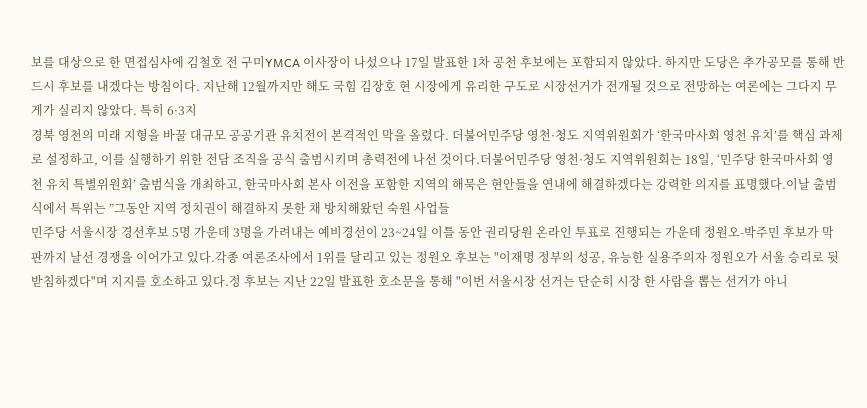보를 대상으로 한 면접심사에 김철호 전 구미YMCA 이사장이 나섰으나 17일 발표한 1차 공천 후보에는 포함되지 않았다. 하지만 도당은 추가공모를 통해 반드시 후보를 내겠다는 방침이다. 지난해 12월까지만 해도 국힘 김장호 현 시장에게 유리한 구도로 시장선거가 전개될 것으로 전망하는 여론에는 그다지 무게가 실리지 않았다. 특히 6·3지
경북 영천의 미래 지형을 바꿀 대규모 공공기관 유치전이 본격적인 막을 올렸다. 더불어민주당 영천·청도 지역위원회가 ‘한국마사회 영천 유치’를 핵심 과제로 설정하고, 이를 실행하기 위한 전담 조직을 공식 출범시키며 총력전에 나선 것이다.더불어민주당 영천·청도 지역위원회는 18일, ‘민주당 한국마사회 영천 유치 특별위원회’ 출범식을 개최하고, 한국마사회 본사 이전을 포함한 지역의 해묵은 현안들을 연내에 해결하겠다는 강력한 의지를 표명했다.이날 출범식에서 특위는 ”그동안 지역 정치권이 해결하지 못한 채 방치해왔던 숙원 사업들
민주당 서울시장 경선후보 5명 가운데 3명을 가려내는 예비경선이 23~24일 이틀 동안 권리당원 온라인 투표로 진행되는 가운데 정원오-박주민 후보가 막판까지 날선 경쟁을 이어가고 있다.각종 여론조사에서 1위를 달리고 있는 정원오 후보는 "이재명 정부의 성공, 유능한 실용주의자 정원오가 서울 승리로 뒷받침하겠다"며 지지를 호소하고 있다.정 후보는 지난 22일 발표한 호소문을 통해 "이번 서울시장 선거는 단순히 시장 한 사람을 뽑는 선거가 아니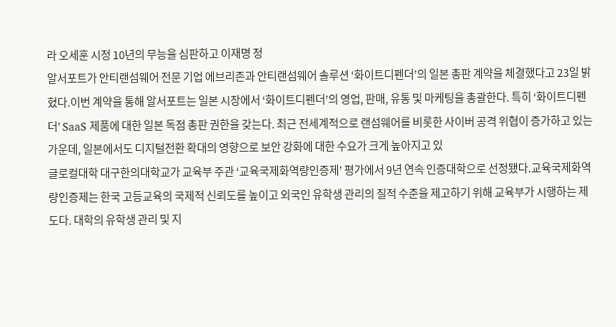라 오세훈 시정 10년의 무능을 심판하고 이재명 정
알서포트가 안티랜섬웨어 전문 기업 에브리존과 안티랜섬웨어 솔루션 ‘화이트디펜더’의 일본 총판 계약을 체결했다고 23일 밝혔다.이번 계약을 통해 알서포트는 일본 시장에서 ‘화이트디펜더’의 영업, 판매, 유통 및 마케팅을 총괄한다. 특히 ‘화이트디펜더’ SaaS 제품에 대한 일본 독점 총판 권한을 갖는다. 최근 전세계적으로 랜섬웨어를 비롯한 사이버 공격 위협이 증가하고 있는 가운데, 일본에서도 디지털전환 확대의 영향으로 보안 강화에 대한 수요가 크게 높아지고 있
글로컬대학 대구한의대학교가 교육부 주관 ‘교육국제화역량인증제’ 평가에서 9년 연속 인증대학으로 선정됐다.교육국제화역량인증제는 한국 고등교육의 국제적 신뢰도를 높이고 외국인 유학생 관리의 질적 수준을 제고하기 위해 교육부가 시행하는 제도다. 대학의 유학생 관리 및 지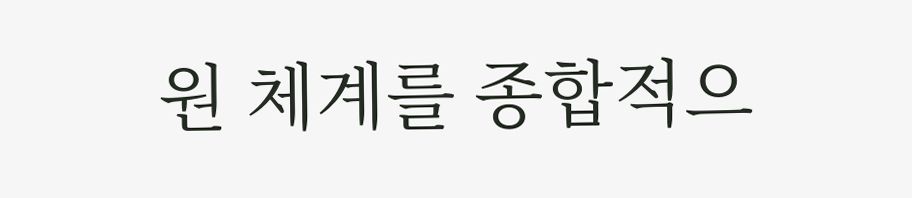원 체계를 종합적으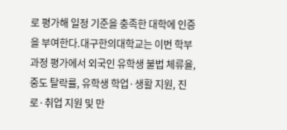로 평가해 일정 기준을 충족한 대학에 인증을 부여한다.대구한의대학교는 이번 학부 과정 평가에서 외국인 유학생 불법 체류율, 중도 탈락률, 유학생 학업·생활 지원, 진로·취업 지원 및 만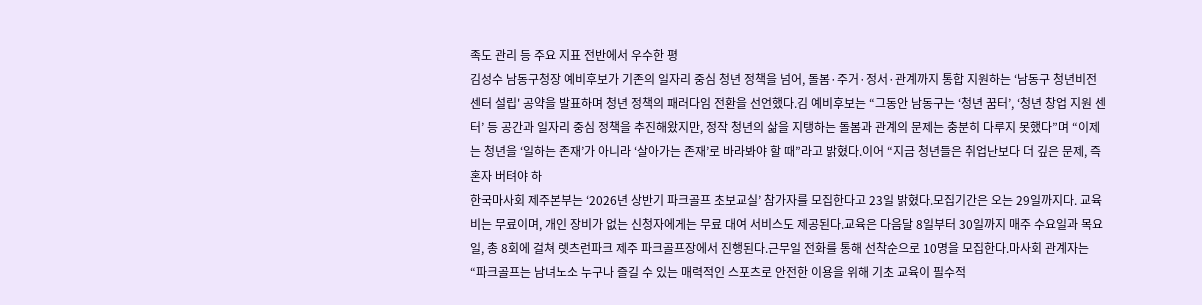족도 관리 등 주요 지표 전반에서 우수한 평
김성수 남동구청장 예비후보가 기존의 일자리 중심 청년 정책을 넘어, 돌봄·주거·정서·관계까지 통합 지원하는 ‘남동구 청년비전센터 설립' 공약을 발표하며 청년 정책의 패러다임 전환을 선언했다.김 예비후보는 “그동안 남동구는 ‘청년 꿈터’, ‘청년 창업 지원 센터’ 등 공간과 일자리 중심 정책을 추진해왔지만, 정작 청년의 삶을 지탱하는 돌봄과 관계의 문제는 충분히 다루지 못했다”며 “이제는 청년을 ‘일하는 존재’가 아니라 ‘살아가는 존재’로 바라봐야 할 때”라고 밝혔다.이어 “지금 청년들은 취업난보다 더 깊은 문제, 즉 혼자 버텨야 하
한국마사회 제주본부는 ‘2026년 상반기 파크골프 초보교실’ 참가자를 모집한다고 23일 밝혔다.모집기간은 오는 29일까지다. 교육비는 무료이며, 개인 장비가 없는 신청자에게는 무료 대여 서비스도 제공된다.교육은 다음달 8일부터 30일까지 매주 수요일과 목요일, 총 8회에 걸쳐 렛츠런파크 제주 파크골프장에서 진행된다.근무일 전화를 통해 선착순으로 10명을 모집한다.마사회 관계자는 “파크골프는 남녀노소 누구나 즐길 수 있는 매력적인 스포츠로 안전한 이용을 위해 기초 교육이 필수적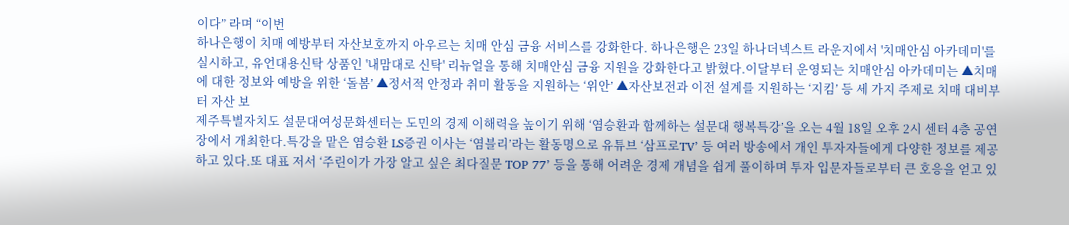이다” 라며 “이번
하나은행이 치매 예방부터 자산보호까지 아우르는 치매 안심 금융 서비스를 강화한다. 하나은행은 23일 하나더넥스트 라운지에서 '치매안심 아카데미'를 실시하고, 유언대용신탁 상품인 '내맘대로 신탁' 리뉴얼을 통해 치매안심 금융 지원을 강화한다고 밝혔다.이달부터 운영되는 치매안심 아카데미는 ▲치매에 대한 정보와 예방을 위한 ‘돌봄’ ▲정서적 안정과 취미 활동을 지원하는 ‘위안’ ▲자산보전과 이전 설계를 지원하는 ‘지킴’ 등 세 가지 주제로 치매 대비부터 자산 보
제주특별자치도 설문대여성문화센터는 도민의 경제 이해력을 높이기 위해 ‘염승환과 함께하는 설문대 행복특강’을 오는 4월 18일 오후 2시 센터 4층 공연장에서 개최한다.특강을 맡은 염승환 LS증권 이사는 ‘염블리’라는 활동명으로 유튜브 ‘삼프로TV’ 등 여러 방송에서 개인 투자자들에게 다양한 정보를 제공하고 있다.또 대표 저서 ‘주린이가 가장 알고 싶은 최다질문 TOP 77’ 등을 통해 어려운 경제 개념을 쉽게 풀이하며 투자 입문자들로부터 큰 호응을 얻고 있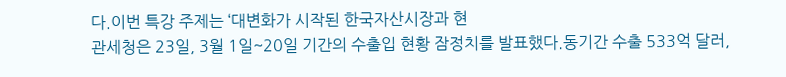다.이번 특강 주제는 ‘대변화가 시작된 한국자산시장과 현
관세청은 23일, 3월 1일~20일 기간의 수출입 현황 잠정치를 발표했다.동기간 수출 533억 달러,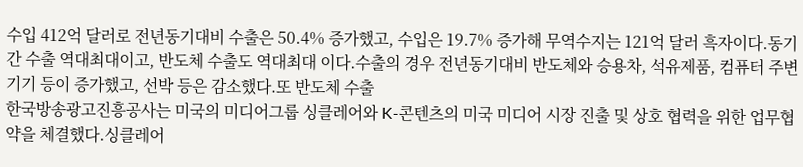수입 412억 달러로 전년동기대비 수출은 50.4% 증가했고, 수입은 19.7% 증가해 무역수지는 121억 달러 흑자이다.동기간 수출 역대최대이고, 반도체 수출도 역대최대 이다.수출의 경우 전년동기대비 반도체와 승용차, 석유제품, 컴퓨터 주변기기 등이 증가했고, 선박 등은 감소했다.또 반도체 수출
한국방송광고진흥공사는 미국의 미디어그룹 싱클레어와 K-콘텐츠의 미국 미디어 시장 진출 및 상호 협력을 위한 업무협약을 체결했다.싱클레어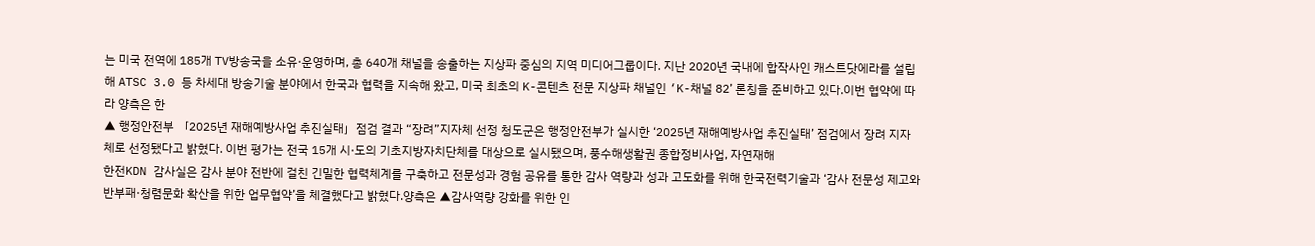는 미국 전역에 185개 TV방송국을 소유·운영하며, 총 640개 채널을 송출하는 지상파 중심의 지역 미디어그룹이다. 지난 2020년 국내에 합작사인 캐스트닷에라를 설립해 ATSC 3.0 등 차세대 방송기술 분야에서 한국과 협력을 지속해 왔고, 미국 최초의 K-콘텐츠 전문 지상파 채널인 ‘K-채널 82’ 론칭을 준비하고 있다.이번 협약에 따라 양측은 한
▲ 행정안전부 「2025년 재해예방사업 추진실태」점검 결과 “장려”지자체 선정 청도군은 행정안전부가 실시한 ‘2025년 재해예방사업 추진실태’ 점검에서 장려 지자체로 선정됐다고 밝혔다. 이번 평가는 전국 15개 시·도의 기초지방자치단체를 대상으로 실시됐으며, 풍수해생활권 종합정비사업, 자연재해
한전KDN 감사실은 감사 분야 전반에 걸친 긴밀한 협력체계를 구축하고 전문성과 경험 공유를 통한 감사 역량과 성과 고도화를 위해 한국전력기술과 ‘감사 전문성 제고와 반부패·청렴문화 확산을 위한 업무협약’을 체결했다고 밝혔다.양측은 ▲감사역량 강화를 위한 인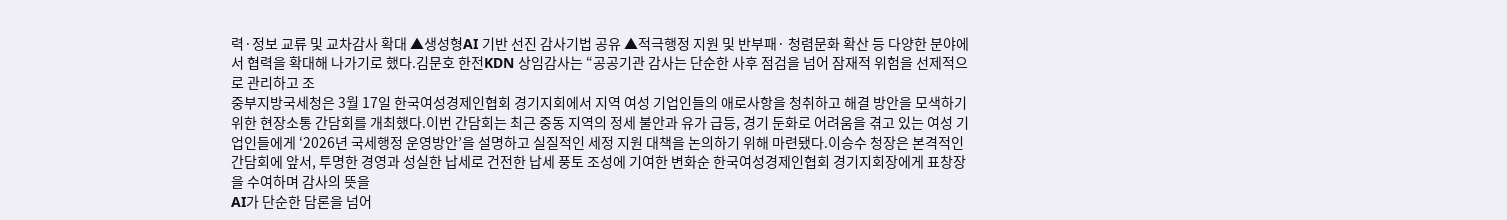력·정보 교류 및 교차감사 확대 ▲생성형AI 기반 선진 감사기법 공유 ▲적극행정 지원 및 반부패· 청렴문화 확산 등 다양한 분야에서 협력을 확대해 나가기로 했다.김문호 한전KDN 상임감사는 “공공기관 감사는 단순한 사후 점검을 넘어 잠재적 위험을 선제적으로 관리하고 조
중부지방국세청은 3월 17일 한국여성경제인협회 경기지회에서 지역 여성 기업인들의 애로사항을 청취하고 해결 방안을 모색하기 위한 현장소통 간담회를 개최했다.이번 간담회는 최근 중동 지역의 정세 불안과 유가 급등, 경기 둔화로 어려움을 겪고 있는 여성 기업인들에게 ‘2026년 국세행정 운영방안’을 설명하고 실질적인 세정 지원 대책을 논의하기 위해 마련됐다.이승수 청장은 본격적인 간담회에 앞서, 투명한 경영과 성실한 납세로 건전한 납세 풍토 조성에 기여한 변화순 한국여성경제인협회 경기지회장에게 표창장을 수여하며 감사의 뜻을
AI가 단순한 담론을 넘어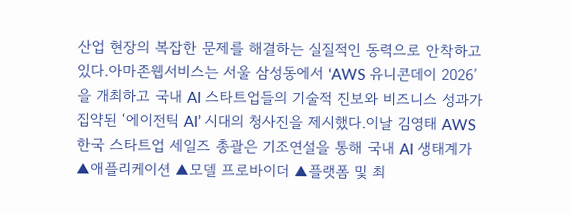산업 현장의 복잡한 문제를 해결하는 실질적인 동력으로 안착하고 있다.아마존웹서비스는 서울 삼성동에서 ‘AWS 유니콘데이 2026’을 개최하고 국내 AI 스타트업들의 기술적 진보와 비즈니스 성과가 집약된 ‘에이전틱 AI’ 시대의 청사진을 제시했다.이날 김영태 AWS 한국 스타트업 세일즈 총괄은 기조연설을 통해 국내 AI 생태계가 ▲애플리케이션 ▲모델 프로바이더 ▲플랫폼 및 최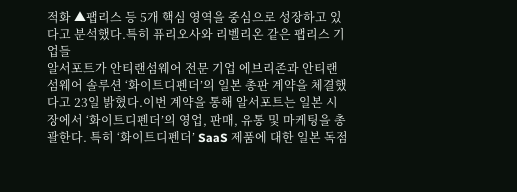적화 ▲팹리스 등 5개 핵심 영역을 중심으로 성장하고 있다고 분석했다.특히 퓨리오사와 리벨리온 같은 팹리스 기업들
알서포트가 안티랜섬웨어 전문 기업 에브리존과 안티랜섬웨어 솔루션 ‘화이트디펜더’의 일본 총판 계약을 체결했다고 23일 밝혔다.이번 계약을 통해 알서포트는 일본 시장에서 ‘화이트디펜더’의 영업, 판매, 유통 및 마케팅을 총괄한다. 특히 ‘화이트디펜더’ SaaS 제품에 대한 일본 독점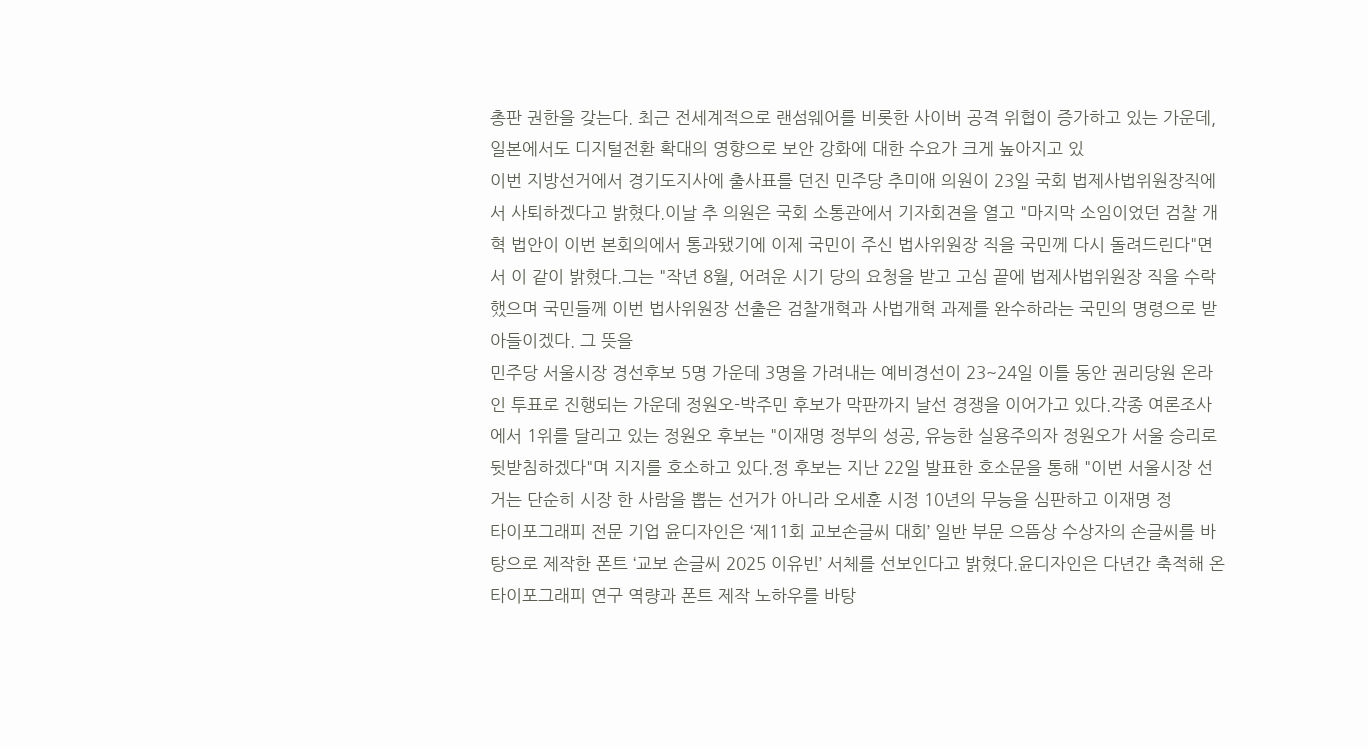총판 권한을 갖는다. 최근 전세계적으로 랜섬웨어를 비롯한 사이버 공격 위협이 증가하고 있는 가운데, 일본에서도 디지털전환 확대의 영향으로 보안 강화에 대한 수요가 크게 높아지고 있
이번 지방선거에서 경기도지사에 출사표를 던진 민주당 추미애 의원이 23일 국회 법제사법위원장직에서 사퇴하겠다고 밝혔다.이날 추 의원은 국회 소통관에서 기자회견을 열고 "마지막 소임이었던 검찰 개혁 법안이 이번 본회의에서 통과됐기에 이제 국민이 주신 법사위원장 직을 국민께 다시 돌려드린다"면서 이 같이 밝혔다.그는 "작년 8월, 어려운 시기 당의 요청을 받고 고심 끝에 법제사법위원장 직을 수락했으며 국민들께 이번 법사위원장 선출은 검찰개혁과 사법개혁 과제를 완수하라는 국민의 명령으로 받아들이겠다. 그 뜻을
민주당 서울시장 경선후보 5명 가운데 3명을 가려내는 예비경선이 23~24일 이틀 동안 권리당원 온라인 투표로 진행되는 가운데 정원오-박주민 후보가 막판까지 날선 경쟁을 이어가고 있다.각종 여론조사에서 1위를 달리고 있는 정원오 후보는 "이재명 정부의 성공, 유능한 실용주의자 정원오가 서울 승리로 뒷받침하겠다"며 지지를 호소하고 있다.정 후보는 지난 22일 발표한 호소문을 통해 "이번 서울시장 선거는 단순히 시장 한 사람을 뽑는 선거가 아니라 오세훈 시정 10년의 무능을 심판하고 이재명 정
타이포그래피 전문 기업 윤디자인은 ‘제11회 교보손글씨 대회’ 일반 부문 으뜸상 수상자의 손글씨를 바탕으로 제작한 폰트 ‘교보 손글씨 2025 이유빈’ 서체를 선보인다고 밝혔다.윤디자인은 다년간 축적해 온 타이포그래피 연구 역량과 폰트 제작 노하우를 바탕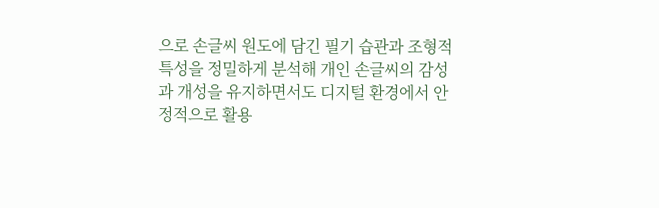으로 손글씨 원도에 담긴 필기 습관과 조형적 특성을 정밀하게 분석해 개인 손글씨의 감성과 개성을 유지하면서도 디지털 환경에서 안정적으로 활용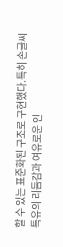할 수 있는 표준화된 구조로 구현했다.특히 손글씨 특유의 리듬감과 여유로운 인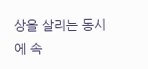상을 살리는 동시에 속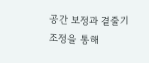공간 보정과 곁줄기 조정을 통해